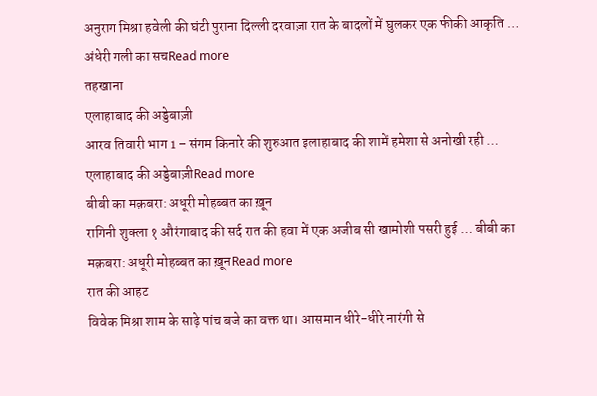अनुराग मिश्रा हवेली की घंटी पुराना दिल्ली दरवाज़ा रात के बादलों में घुलकर एक फीकी आकृति … अंधेरी गली का सचRead more
तहखाना
एलाहाबाद की अड्डेबाज़ी
आरव तिवारी भाग 1 – संगम किनारे की शुरुआत इलाहाबाद की शामें हमेशा से अनोखी रही … एलाहाबाद की अड्डेबाज़ीRead more
बीबी का मक़बरा: अधूरी मोहब्बत का ख़ून
रागिनी शुक्ला १ औरंगाबाद की सर्द रात की हवा में एक अजीब सी खामोशी पसरी हुई … बीबी का मक़बरा: अधूरी मोहब्बत का ख़ूनRead more
रात की आहट
विवेक मिश्रा शाम के साढ़े पांच बजे का वक्त था। आसमान धीरे-धीरे नारंगी से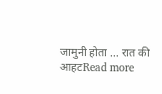जामुनी होता … रात की आहटRead more